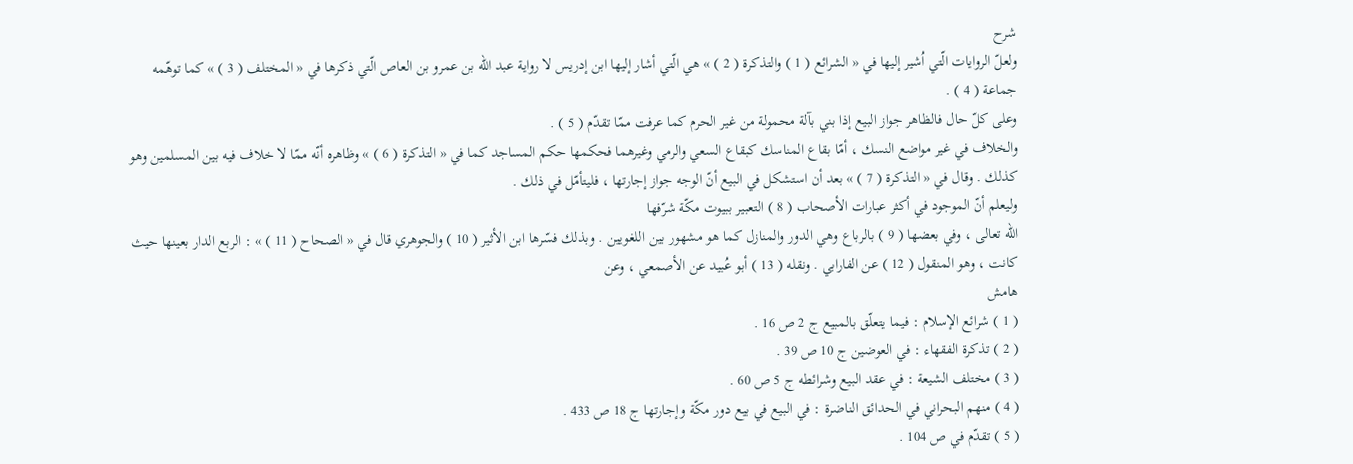شرح
ولعلّ الروايات الّتي اُشير إليها في « الشرائع ( 1 ) والتذكرة ( 2 ) » هي الّتي أشار إليها ابن إدريس لا رواية عبد الله بن عمرو بن العاص الّتي ذكرها في « المختلف ( 3 ) » كما توهّمه جماعة ( 4 ) .
وعلى كلّ حال فالظاهر جواز البيع إذا بني بآلة محمولة من غير الحرم كما عرفت ممّا تقدّم ( 5 ) .
والخلاف في غير مواضع النسك ، أمّا بقاع المناسك كبقاع السعي والرمي وغيرهما فحكمها حكم المساجد كما في « التذكرة ( 6 ) » وظاهره أنّه ممّا لا خلاف فيه بين المسلمين وهو كذلك . وقال في « التذكرة ( 7 ) » بعد أن استشكل في البيع أنّ الوجه جواز إجارتها ، فليتأمّل في ذلك .
وليعلم أنّ الموجود في أكثر عبارات الأصحاب ( 8 ) التعبير ببيوت مكّة شرّفها
الله تعالى ، وفي بعضها ( 9 ) بالرباع وهي الدور والمنازل كما هو مشهور بين اللغويين . وبذلك فسّرها ابن الأثير ( 10 ) والجوهري قال في « الصحاح ( 11 ) » : الربع الدار بعينها حيث كانت ، وهو المنقول ( 12 ) عن الفارابي . ونقله ( 13 ) أبو عُبيد عن الأصمعي ، وعن
هامش
( 1 ) شرائع الإسلام : فيما يتعلّق بالمبيع ج 2 ص 16 .
( 2 ) تذكرة الفقهاء : في العوضين ج 10 ص 39 .
( 3 ) مختلف الشيعة : في عقد البيع وشرائطه ج 5 ص 60 .
( 4 ) منهم البحراني في الحدائق الناضرة : في البيع في بيع دور مكّة وإجارتها ج 18 ص 433 .
( 5 ) تقدّم في ص 104 .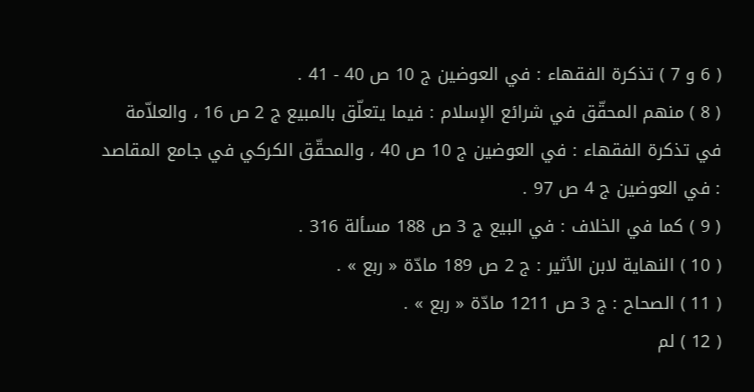( 6 و 7 ) تذكرة الفقهاء : في العوضين ج 10 ص 40 - 41 .
( 8 ) منهم المحقّق في شرائع الإسلام : فيما يتعلّق بالمبيع ج 2 ص 16 ، والعلاّمة في تذكرة الفقهاء : في العوضين ج 10 ص 40 ، والمحقّق الكركي في جامع المقاصد : في العوضين ج 4 ص 97 .
( 9 ) كما في الخلاف : في البيع ج 3 ص 188 مسألة 316 .
( 10 ) النهاية لابن الأثير : ج 2 ص 189 مادّة « ربع » .
( 11 ) الصحاح : ج 3 ص 1211 مادّة « ربع » .
( 12 ) لم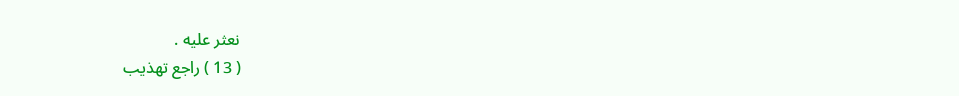نعثر عليه .
( 13 ) راجع تهذيب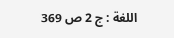اللغة : ج 2 ص 369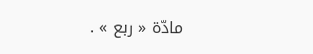مادّة « ربع » .